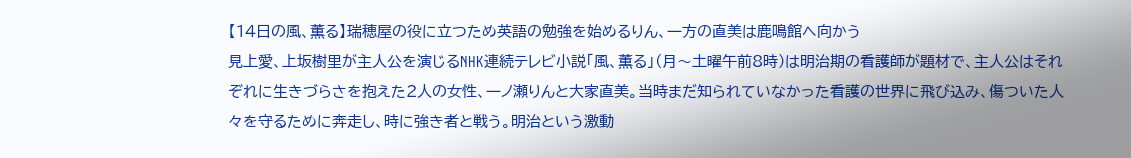【14日の風、薫る】瑞穂屋の役に立つため英語の勉強を始めるりん、一方の直美は鹿鳴館へ向かう
見上愛、上坂樹里が主人公を演じるNHK連続テレビ小説「風、薫る」(月〜土曜午前8時)は明治期の看護師が題材で、主人公はそれぞれに生きづらさを抱えた2人の女性、一ノ瀬りんと大家直美。当時まだ知られていなかった看護の世界に飛び込み、傷ついた人々を守るために奔走し、時に強き者と戦う。明治という激動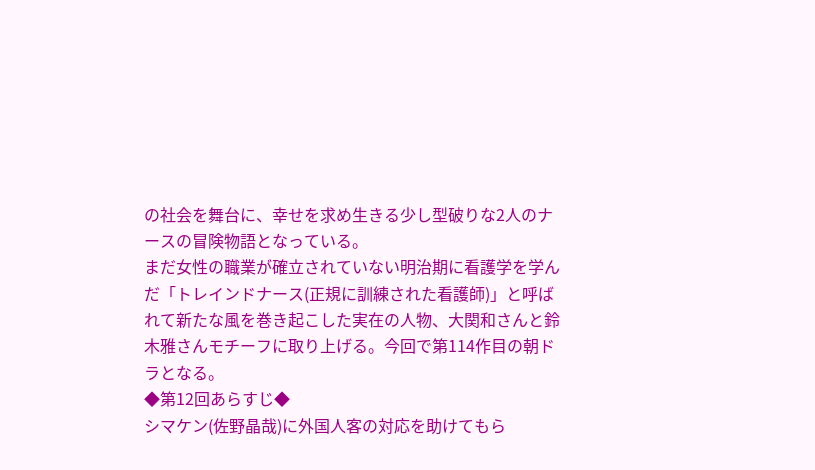の社会を舞台に、幸せを求め生きる少し型破りな2人のナースの冒険物語となっている。
まだ女性の職業が確立されていない明治期に看護学を学んだ「トレインドナース(正規に訓練された看護師)」と呼ばれて新たな風を巻き起こした実在の人物、大関和さんと鈴木雅さんモチーフに取り上げる。今回で第114作目の朝ドラとなる。
◆第12回あらすじ◆
シマケン(佐野晶哉)に外国人客の対応を助けてもら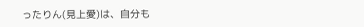ったりん(見上愛)は、自分も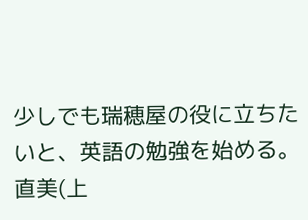少しでも瑞穂屋の役に立ちたいと、英語の勉強を始める。直美(上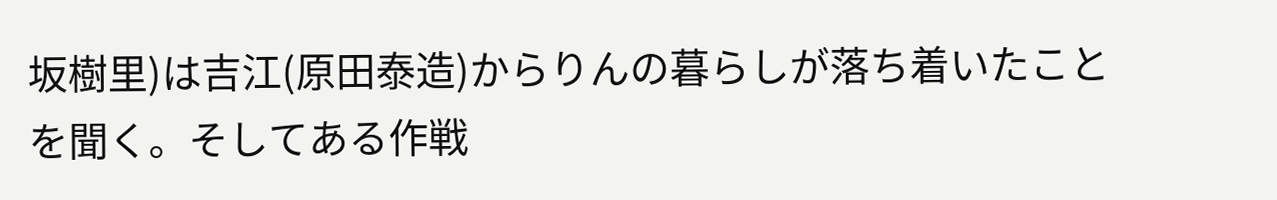坂樹里)は吉江(原田泰造)からりんの暮らしが落ち着いたことを聞く。そしてある作戦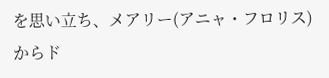を思い立ち、メアリー(アニャ・フロリス)からド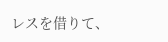レスを借りて、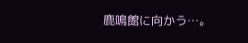鹿鳴館に向かう…。